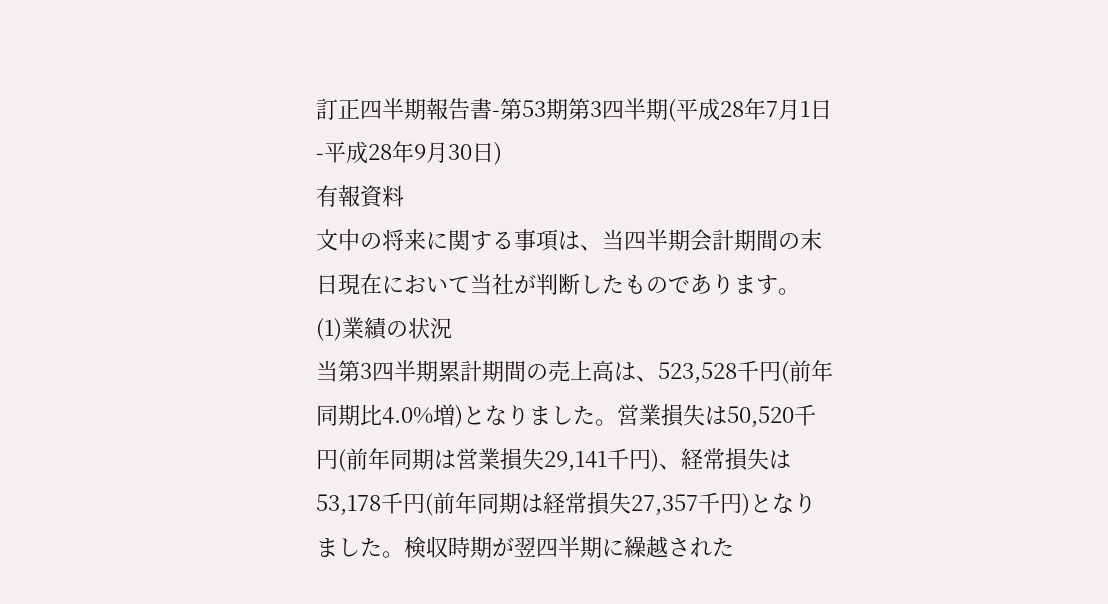訂正四半期報告書-第53期第3四半期(平成28年7月1日-平成28年9月30日)
有報資料
文中の将来に関する事項は、当四半期会計期間の末日現在において当社が判断したものであります。
(1)業績の状況
当第3四半期累計期間の売上高は、523,528千円(前年同期比4.0%増)となりました。営業損失は50,520千円(前年同期は営業損失29,141千円)、経常損失は53,178千円(前年同期は経常損失27,357千円)となりました。検収時期が翌四半期に繰越された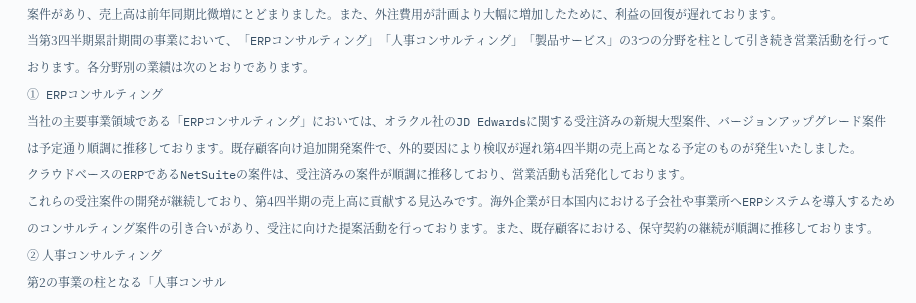案件があり、売上高は前年同期比微増にとどまりました。また、外注費用が計画より大幅に増加したために、利益の回復が遅れております。
当第3四半期累計期間の事業において、「ERPコンサルティング」「人事コンサルティング」「製品サービス」の3つの分野を柱として引き続き営業活動を行っております。各分野別の業績は次のとおりであります。
① ERPコンサルティング
当社の主要事業領域である「ERPコンサルティング」においては、オラクル社のJD Edwardsに関する受注済みの新規大型案件、バージョンアップグレード案件は予定通り順調に推移しております。既存顧客向け追加開発案件で、外的要因により検収が遅れ第4四半期の売上高となる予定のものが発生いたしました。
クラウドベースのERPであるNetSuiteの案件は、受注済みの案件が順調に推移しており、営業活動も活発化しております。
これらの受注案件の開発が継続しており、第4四半期の売上高に貢献する見込みです。海外企業が日本国内における子会社や事業所へERPシステムを導入するためのコンサルティング案件の引き合いがあり、受注に向けた提案活動を行っております。また、既存顧客における、保守契約の継続が順調に推移しております。
② 人事コンサルティング
第2の事業の柱となる「人事コンサル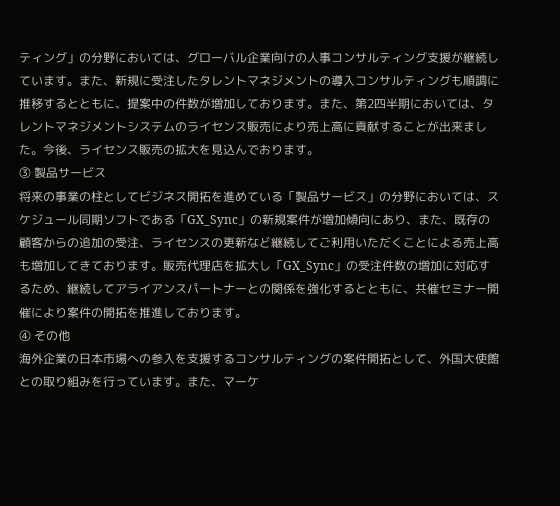ティング」の分野においては、グローバル企業向けの人事コンサルティング支援が継続しています。また、新規に受注したタレントマネジメントの導入コンサルティングも順調に推移するとともに、提案中の件数が増加しております。また、第2四半期においては、タレントマネジメントシステムのライセンス販売により売上高に貢献することが出来ました。今後、ライセンス販売の拡大を見込んでおります。
③ 製品サービス
将来の事業の柱としてビジネス開拓を進めている「製品サービス」の分野においては、スケジュール同期ソフトである「GX_Sync」の新規案件が増加傾向にあり、また、既存の顧客からの追加の受注、ライセンスの更新など継続してご利用いただくことによる売上高も増加してきております。販売代理店を拡大し「GX_Sync」の受注件数の増加に対応するため、継続してアライアンスパートナーとの関係を強化するとともに、共催セミナー開催により案件の開拓を推進しております。
④ その他
海外企業の日本市場への参入を支援するコンサルティングの案件開拓として、外国大使館との取り組みを行っています。また、マーケ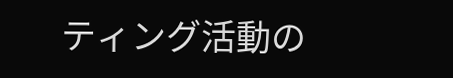ティング活動の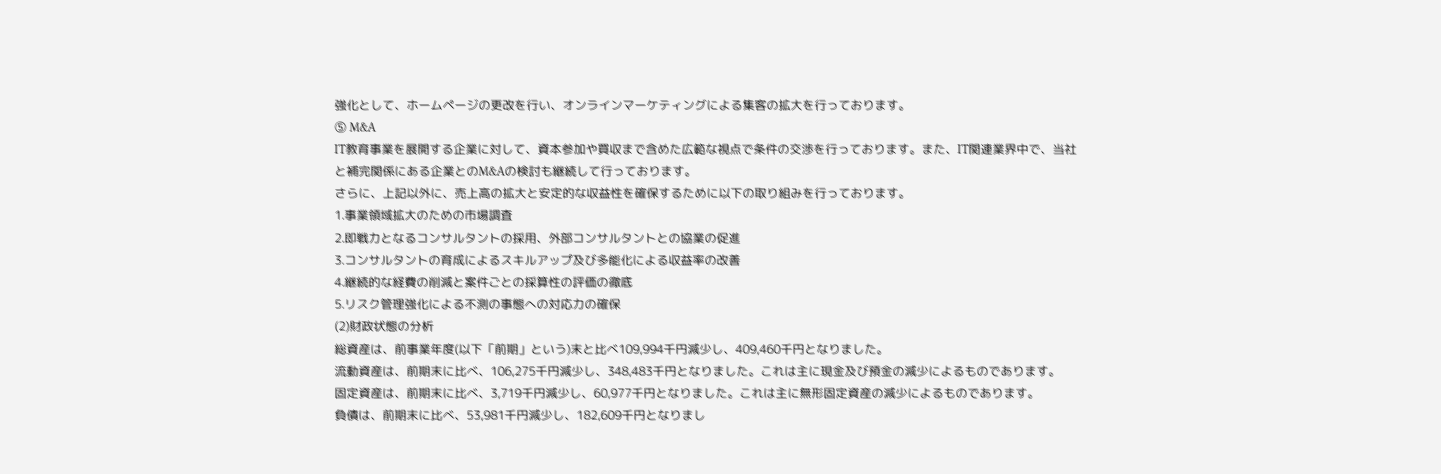強化として、ホームページの更改を行い、オンラインマーケティングによる集客の拡大を行っております。
⑤ M&A
IT教育事業を展開する企業に対して、資本参加や買収まで含めた広範な視点で条件の交渉を行っております。また、IT関連業界中で、当社と補完関係にある企業とのM&Aの検討も継続して行っております。
さらに、上記以外に、売上高の拡大と安定的な収益性を確保するために以下の取り組みを行っております。
1.事業領域拡大のための市場調査
2.即戦力となるコンサルタントの採用、外部コンサルタントとの協業の促進
3.コンサルタントの育成によるスキルアップ及び多能化による収益率の改善
4.継続的な経費の削減と案件ごとの採算性の評価の徹底
5.リスク管理強化による不測の事態への対応力の確保
(2)財政状態の分析
総資産は、前事業年度(以下「前期」という)末と比べ109,994千円減少し、409,460千円となりました。
流動資産は、前期末に比べ、106,275千円減少し、348,483千円となりました。これは主に現金及び預金の減少によるものであります。
固定資産は、前期末に比べ、3,719千円減少し、60,977千円となりました。これは主に無形固定資産の減少によるものであります。
負債は、前期末に比べ、53,981千円減少し、182,609千円となりまし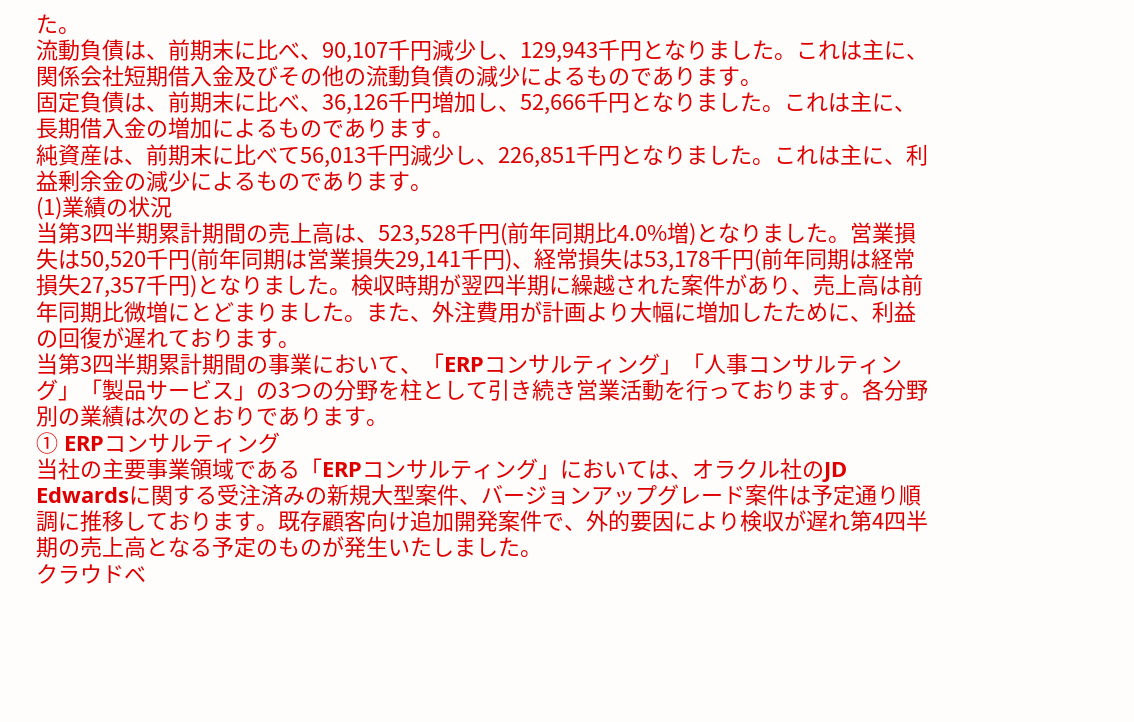た。
流動負債は、前期末に比べ、90,107千円減少し、129,943千円となりました。これは主に、関係会社短期借入金及びその他の流動負債の減少によるものであります。
固定負債は、前期末に比べ、36,126千円増加し、52,666千円となりました。これは主に、長期借入金の増加によるものであります。
純資産は、前期末に比べて56,013千円減少し、226,851千円となりました。これは主に、利益剰余金の減少によるものであります。
(1)業績の状況
当第3四半期累計期間の売上高は、523,528千円(前年同期比4.0%増)となりました。営業損失は50,520千円(前年同期は営業損失29,141千円)、経常損失は53,178千円(前年同期は経常損失27,357千円)となりました。検収時期が翌四半期に繰越された案件があり、売上高は前年同期比微増にとどまりました。また、外注費用が計画より大幅に増加したために、利益の回復が遅れております。
当第3四半期累計期間の事業において、「ERPコンサルティング」「人事コンサルティング」「製品サービス」の3つの分野を柱として引き続き営業活動を行っております。各分野別の業績は次のとおりであります。
① ERPコンサルティング
当社の主要事業領域である「ERPコンサルティング」においては、オラクル社のJD Edwardsに関する受注済みの新規大型案件、バージョンアップグレード案件は予定通り順調に推移しております。既存顧客向け追加開発案件で、外的要因により検収が遅れ第4四半期の売上高となる予定のものが発生いたしました。
クラウドベ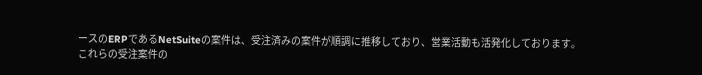ースのERPであるNetSuiteの案件は、受注済みの案件が順調に推移しており、営業活動も活発化しております。
これらの受注案件の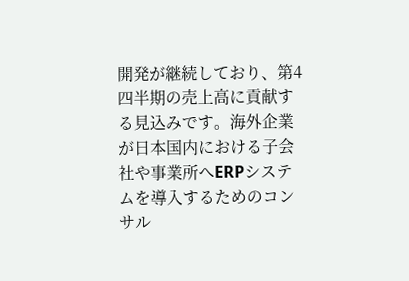開発が継続しており、第4四半期の売上高に貢献する見込みです。海外企業が日本国内における子会社や事業所へERPシステムを導入するためのコンサル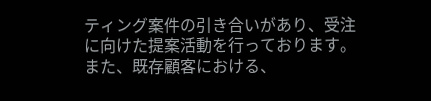ティング案件の引き合いがあり、受注に向けた提案活動を行っております。また、既存顧客における、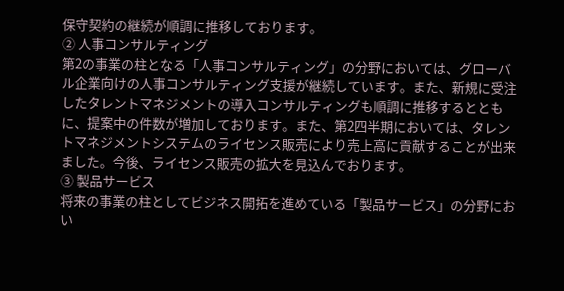保守契約の継続が順調に推移しております。
② 人事コンサルティング
第2の事業の柱となる「人事コンサルティング」の分野においては、グローバル企業向けの人事コンサルティング支援が継続しています。また、新規に受注したタレントマネジメントの導入コンサルティングも順調に推移するとともに、提案中の件数が増加しております。また、第2四半期においては、タレントマネジメントシステムのライセンス販売により売上高に貢献することが出来ました。今後、ライセンス販売の拡大を見込んでおります。
③ 製品サービス
将来の事業の柱としてビジネス開拓を進めている「製品サービス」の分野におい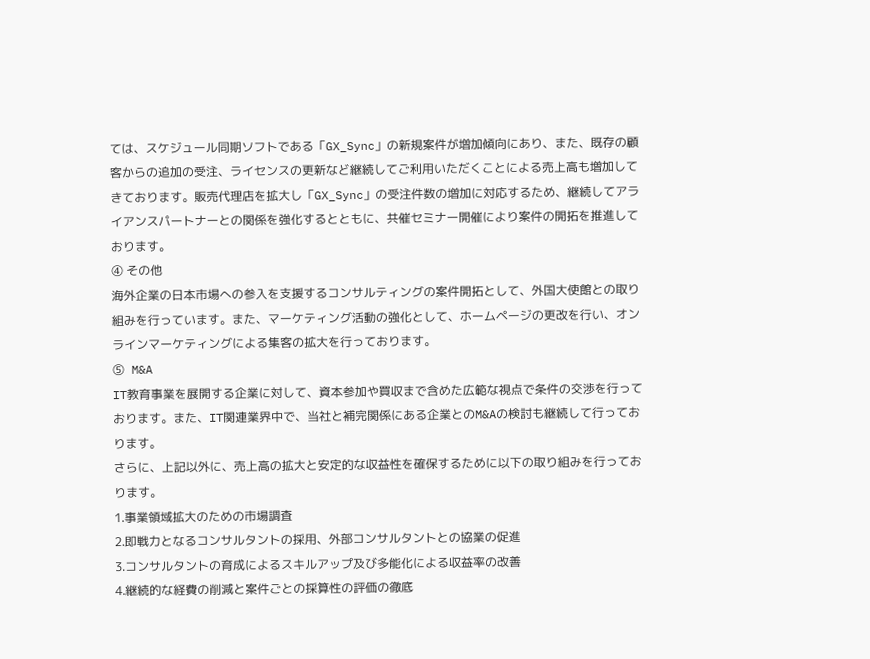ては、スケジュール同期ソフトである「GX_Sync」の新規案件が増加傾向にあり、また、既存の顧客からの追加の受注、ライセンスの更新など継続してご利用いただくことによる売上高も増加してきております。販売代理店を拡大し「GX_Sync」の受注件数の増加に対応するため、継続してアライアンスパートナーとの関係を強化するとともに、共催セミナー開催により案件の開拓を推進しております。
④ その他
海外企業の日本市場への参入を支援するコンサルティングの案件開拓として、外国大使館との取り組みを行っています。また、マーケティング活動の強化として、ホームページの更改を行い、オンラインマーケティングによる集客の拡大を行っております。
⑤ M&A
IT教育事業を展開する企業に対して、資本参加や買収まで含めた広範な視点で条件の交渉を行っております。また、IT関連業界中で、当社と補完関係にある企業とのM&Aの検討も継続して行っております。
さらに、上記以外に、売上高の拡大と安定的な収益性を確保するために以下の取り組みを行っております。
1.事業領域拡大のための市場調査
2.即戦力となるコンサルタントの採用、外部コンサルタントとの協業の促進
3.コンサルタントの育成によるスキルアップ及び多能化による収益率の改善
4.継続的な経費の削減と案件ごとの採算性の評価の徹底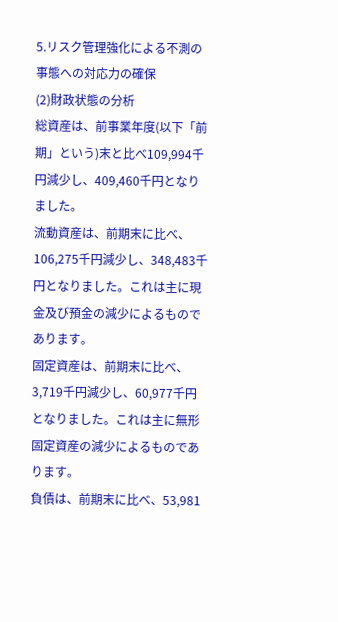5.リスク管理強化による不測の事態への対応力の確保
(2)財政状態の分析
総資産は、前事業年度(以下「前期」という)末と比べ109,994千円減少し、409,460千円となりました。
流動資産は、前期末に比べ、106,275千円減少し、348,483千円となりました。これは主に現金及び預金の減少によるものであります。
固定資産は、前期末に比べ、3,719千円減少し、60,977千円となりました。これは主に無形固定資産の減少によるものであります。
負債は、前期末に比べ、53,981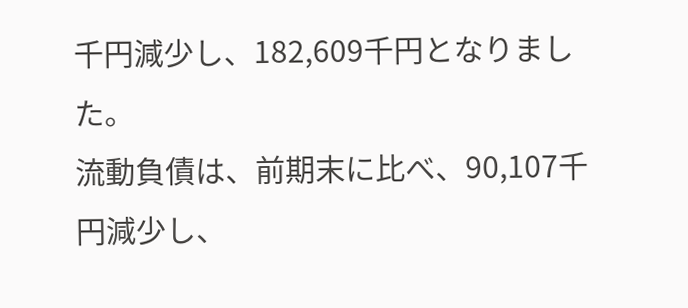千円減少し、182,609千円となりました。
流動負債は、前期末に比べ、90,107千円減少し、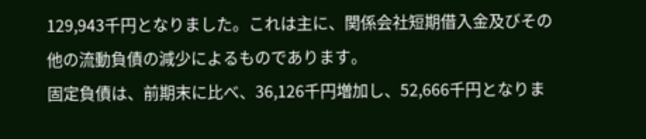129,943千円となりました。これは主に、関係会社短期借入金及びその他の流動負債の減少によるものであります。
固定負債は、前期末に比べ、36,126千円増加し、52,666千円となりま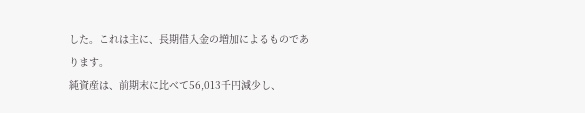した。これは主に、長期借入金の増加によるものであります。
純資産は、前期末に比べて56,013千円減少し、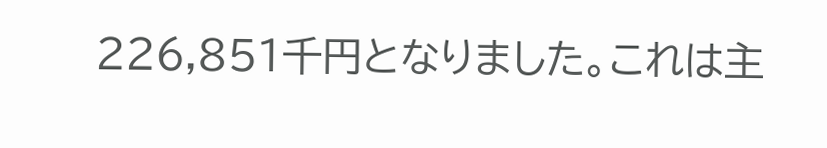226,851千円となりました。これは主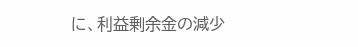に、利益剰余金の減少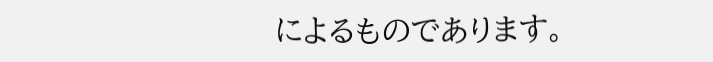によるものであります。